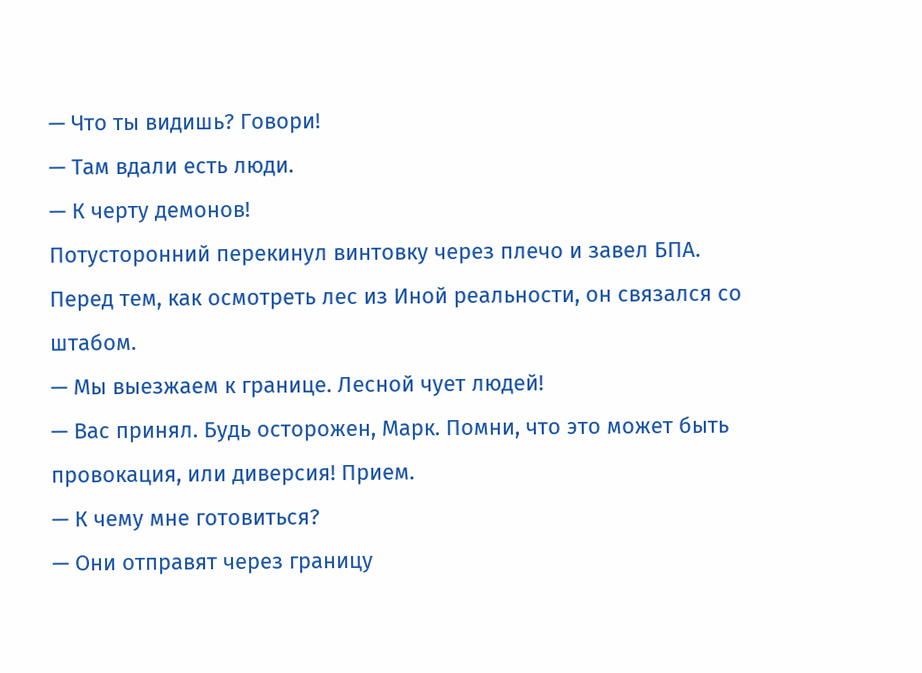— Что ты видишь? Говори!
— Там вдали есть люди.
— К черту демонов!
Потусторонний перекинул винтовку через плечо и завел БПА. Перед тем, как осмотреть лес из Иной реальности, он связался со штабом.
— Мы выезжаем к границе. Лесной чует людей!
— Вас принял. Будь осторожен, Марк. Помни, что это может быть провокация, или диверсия! Прием.
— К чему мне готовиться?
— Они отправят через границу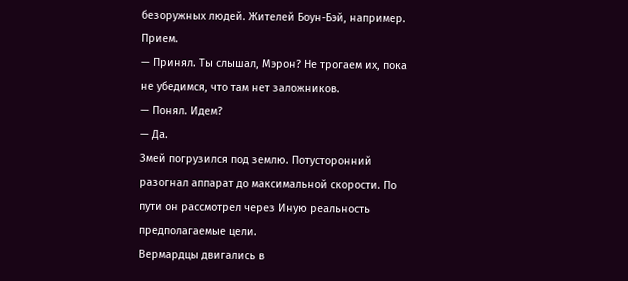безоружных людей. Жителей Боун-Бэй, например. Прием.
— Принял. Ты слышал, Мэрон? Не трогаем их, пока не убедимся, что там нет заложников.
— Понял. Идем?
— Да.
Змей погрузился под землю. Потусторонний разогнал аппарат до максимальной скорости. По пути он рассмотрел через Иную реальность предполагаемые цели.
Вермардцы двигались в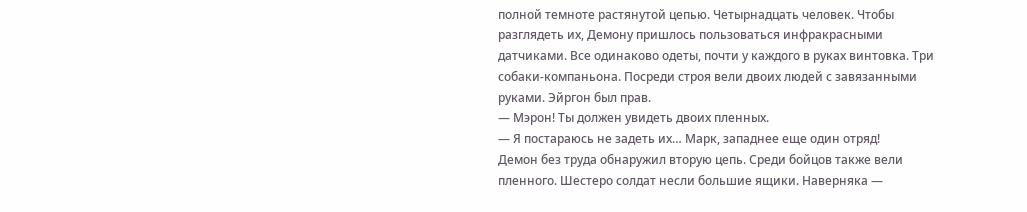полной темноте растянутой цепью. Четырнадцать человек. Чтобы разглядеть их, Демону пришлось пользоваться инфракрасными датчиками. Все одинаково одеты, почти у каждого в руках винтовка. Три собаки-компаньона. Посреди строя вели двоих людей с завязанными руками. Эйргон был прав.
— Мэрон! Ты должен увидеть двоих пленных.
— Я постараюсь не задеть их… Марк, западнее еще один отряд!
Демон без труда обнаружил вторую цепь. Среди бойцов также вели пленного. Шестеро солдат несли большие ящики. Наверняка —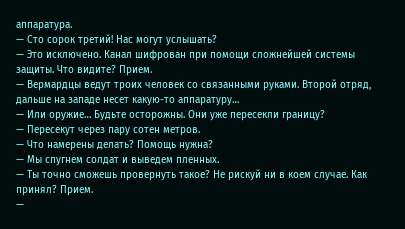аппаратура.
— Сто сорок третий! Нас могут услышать?
— Это исключено. Канал шифрован при помощи сложнейшей системы защиты. Что видите? Прием.
— Вермардцы ведут троих человек со связанными руками. Второй отряд, дальше на западе несет какую-то аппаратуру…
— Или оружие… Будьте осторожны. Они уже пересекли границу?
— Пересекут через пару сотен метров.
— Что намерены делать? Помощь нужна?
— Мы спугнем солдат и выведем пленных.
— Ты точно сможешь провернуть такое? Не рискуй ни в коем случае. Как принял? Прием.
—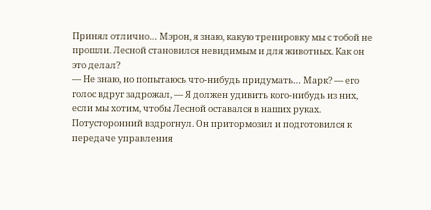Принял отлично… Мэрон, я знаю, какую тренировку мы с тобой не прошли. Лесной становился невидимым и для животных. Как он это делал?
— Не знаю, но попытаюсь что-нибудь придумать… Марк? — его голос вдруг задрожал, — Я должен удивить кого-нибудь из них, если мы хотим, чтобы Лесной оставался в наших руках.
Потусторонний вздрогнул. Он притормозил и подготовился к передаче управления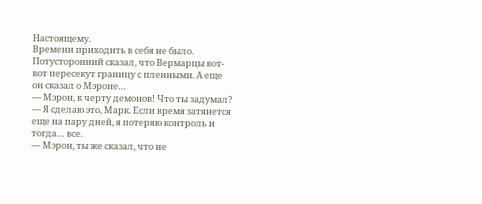Настоящему.
Времени приходить в себя не было. Потусторонний сказал, что Вермарцы вот-вот пересекут границу с пленными. А еще он сказал о Мэроне…
— Мэрон, к черту демонов! Что ты задумал?
— Я сделаю это, Марк. Если время затянется еще на пару дней, я потеряю контроль и тогда… все.
— Мэрон, ты же сказал, что не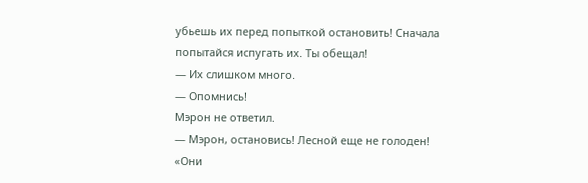убьешь их перед попыткой остановить! Сначала попытайся испугать их. Ты обещал!
— Их слишком много.
— Опомнись!
Мэрон не ответил.
— Мэрон, остановись! Лесной еще не голоден!
«Они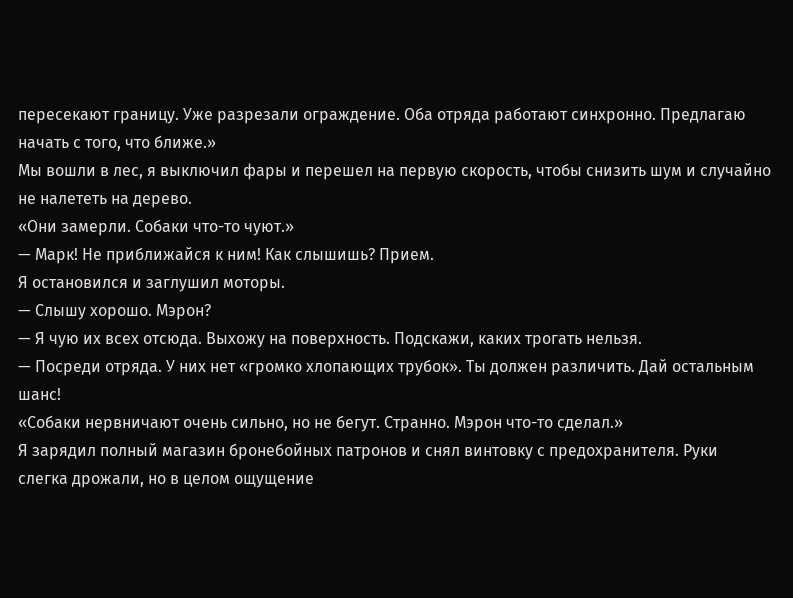пересекают границу. Уже разрезали ограждение. Оба отряда работают синхронно. Предлагаю начать с того, что ближе.»
Мы вошли в лес, я выключил фары и перешел на первую скорость, чтобы снизить шум и случайно не налететь на дерево.
«Они замерли. Собаки что-то чуют.»
— Марк! Не приближайся к ним! Как слышишь? Прием.
Я остановился и заглушил моторы.
— Слышу хорошо. Мэрон?
— Я чую их всех отсюда. Выхожу на поверхность. Подскажи, каких трогать нельзя.
— Посреди отряда. У них нет «громко хлопающих трубок». Ты должен различить. Дай остальным шанс!
«Собаки нервничают очень сильно, но не бегут. Странно. Мэрон что-то сделал.»
Я зарядил полный магазин бронебойных патронов и снял винтовку с предохранителя. Руки слегка дрожали, но в целом ощущение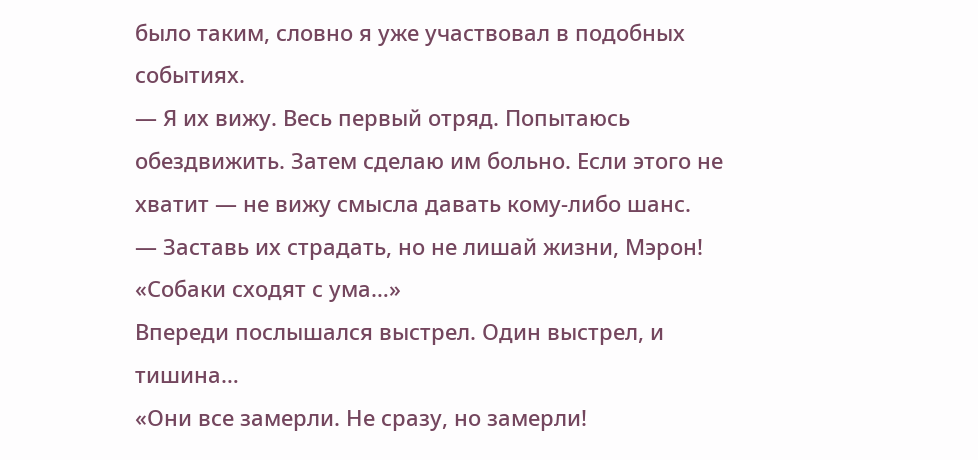было таким, словно я уже участвовал в подобных событиях.
— Я их вижу. Весь первый отряд. Попытаюсь обездвижить. Затем сделаю им больно. Если этого не хватит — не вижу смысла давать кому-либо шанс.
— Заставь их страдать, но не лишай жизни, Мэрон!
«Собаки сходят с ума…»
Впереди послышался выстрел. Один выстрел, и тишина…
«Они все замерли. Не сразу, но замерли!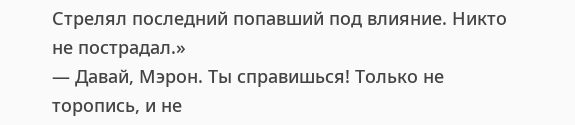Стрелял последний попавший под влияние. Никто не пострадал.»
— Давай, Мэрон. Ты справишься! Только не торопись, и не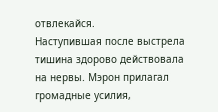отвлекайся.
Наступившая после выстрела тишина здорово действовала на нервы. Мэрон прилагал громадные усилия,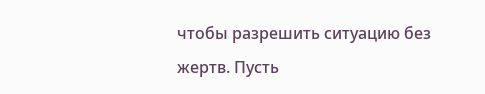чтобы разрешить ситуацию без жертв. Пусть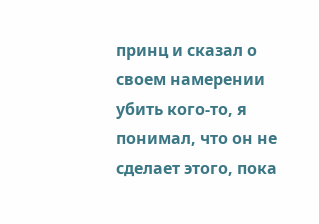принц и сказал о своем намерении убить кого-то, я понимал, что он не сделает этого, пока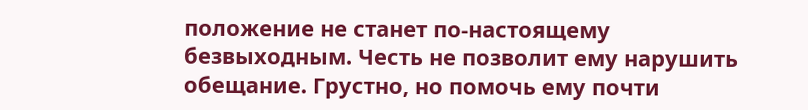положение не станет по-настоящему безвыходным. Честь не позволит ему нарушить обещание. Грустно, но помочь ему почти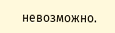невозможно.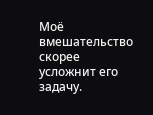Моё вмешательство скорее усложнит его задачу.